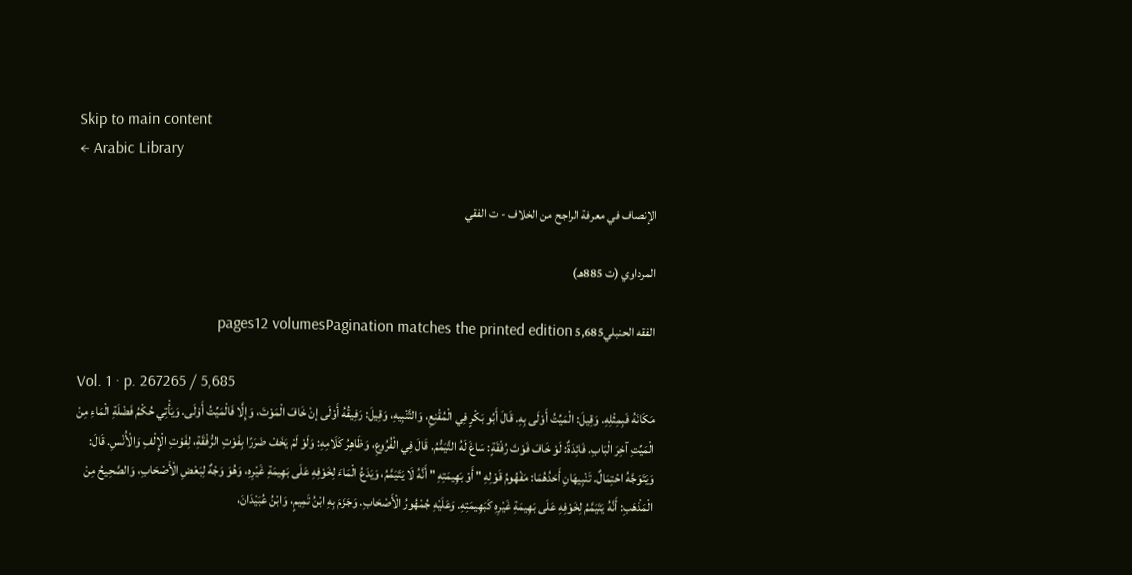Skip to main content
← Arabic Library

الإنصاف في معرفة الراجح من الخلاف - ت الفقي

المرداوي (ت 885هـ)

الفقه الحنبلي5,685 pages12 volumesPagination matches the printed edition

Vol. 1 · p. 267265 / 5,685
مَكَانَهُ فَبِمِثْلِهِ. وَقِيلَ: الْمَيِّتُ أَوْلَى بِهِ. قَالَ أَبُو بَكْرٍ فِي الْمُقْنِعِ، وَالتَّنْبِيهِ، وَقِيلَ: رَفِيقُهُ أَوْلَى إنْ خَافَ الْمَوْتَ، وَإِلَّا فَالْمَيِّتُ أَوْلَى. وَيَأْتِي حُكْمُ فَضْلَةِ الْمَاءِ مِنْ الْمَيِّتِ آخِرَ الْبَابِ. فَائِدَةٌ: لَوْ خَافَ فَوْتَ رُفْقَةٍ: سَاغَ لَهُ التَّيَمُّمُ. قَالَ فِي الْفُرُوعِ، وَظَاهِرُ كَلَامِهِ: وَلَوْ لَمْ يَخَفْ ضَرَرًا بِفَوْتِ الرُّفْقَةِ، لِفَوْتِ الْإِلْفِ وَالْأُنْسِ. قَالَ: وَيَتَوَجَّهُ احْتِمَالٌ. تَنْبِيهَانِ أَحَدُهُمَا: مَفْهُومُ قَوْلِهِ " أَوْ بَهِيمَتِهِ " أَنَّهُ لَا يَتَيَمَّمُ، وَيَدَعُ الْمَاءَ لِخَوْفِهِ عَلَى بَهِيمَةِ غَيْرِهِ، وَهُوَ وَجْهٌ لِبَعْضِ الْأَصْحَابِ، وَالصَّحِيحُ مِنْ الْمَذْهَبِ: أَنَّهُ يَتَيَمَّمُ لِخَوْفِهِ عَلَى بَهِيمَةِ غَيْرِهِ كَبَهِيمَتِهِ. وَعَلَيْهِ جُمْهُورُ الْأَصْحَابِ. وَجَزَمَ بِهِ ابْنُ تَمِيمٍ، وَابْنُ عُبَيْدَانَ،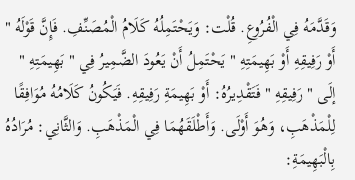وَقَدَّمَهُ فِي الْفُرُوعِ. قُلْت: وَيَحْتَمِلُهُ كَلَامُ الْمُصَنِّفِ. فَإِنَّ قَوْلَهُ " أَوْ رَفِيقِهِ أَوْ بَهِيمَتِهِ " يَحْتَمِلُ أَنْ يَعُودَ الضَّمِيرُ فِي " بَهِيمَتِهِ " إلَى " رَفِيقِهِ " فَتَقْدِيرُهُ: أَوْ بَهِيمَةِ رَفِيقِهِ. فَيَكُونُ كَلَامُهُ مُوَافِقًا لِلْمَذْهَبِ، وَهُوَ أَوْلَى. وَأَطْلَقَهُمَا فِي الْمَذْهَبِ. وَالثَّانِي: مُرَادُهُ بِالْبَهِيمَةِ: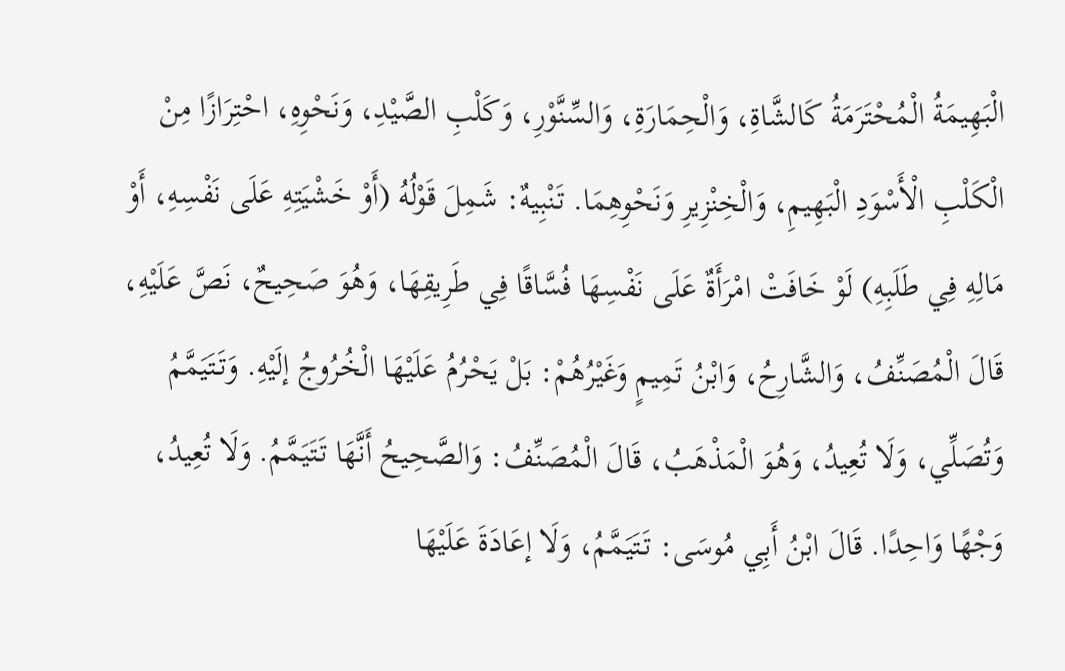الْبَهِيمَةُ الْمُحْتَرَمَةُ كَالشَّاةِ، وَالْحِمَارَةِ، وَالسِّنَّوْرِ، وَكَلْبِ الصَّيْدِ، وَنَحْوِهِ، احْتِرَازًا مِنْ الْكَلْبِ الْأَسْوَدِ الْبَهِيمِ، وَالْخِنْزِيرِ وَنَحْوِهِمَا. تَنْبِيهٌ: شَمِلَ قَوْلُهُ (أَوْ خَشْيَتِهِ عَلَى نَفْسِهِ، أَوْ مَالِهِ فِي طَلَبِهِ) لَوْ خَافَتْ امْرَأَةٌ عَلَى نَفْسِهَا فُسَّاقًا فِي طَرِيقِهَا، وَهُوَ صَحِيحٌ، نَصَّ عَلَيْهِ، قَالَ الْمُصَنِّفُ، وَالشَّارِحُ، وَابْنُ تَمِيمٍ وَغَيْرُهُمْ: بَلْ يَحْرُمُ عَلَيْهَا الْخُرُوجُ إلَيْهِ. وَتَتَيَمَّمُ وَتُصَلِّي، وَلَا تُعِيدُ، وَهُوَ الْمَذْهَبُ، قَالَ الْمُصَنِّفُ: وَالصَّحِيحُ أَنَّهَا تَتَيَمَّمُ. وَلَا تُعِيدُ، وَجْهًا وَاحِدًا. قَالَ ابْنُ أَبِي مُوسَى: تَتَيَمَّمُ، وَلَا إعَادَةَ عَلَيْهَا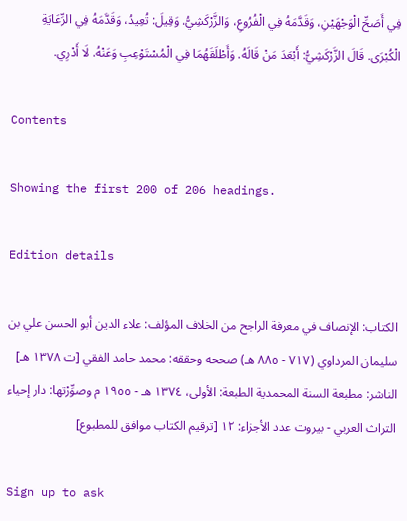فِي أَصَحِّ الْوَجْهَيْنِ، وَقَدَّمَهُ فِي الْفُرُوعِ، وَالزَّرْكَشِيُّ. وَقِيلَ: تُعِيدُ، وَقَدَّمَهُ فِي الرِّعَايَةِ الْكُبْرَى. قَالَ الزَّرْكَشِيُّ: أَبْعَدَ مَنْ قَالَهُ. وَأَطْلَقَهُمَا فِي الْمُسْتَوْعِبِ وَعَنْهُ. لَا أَدْرِي.

Contents

Showing the first 200 of 206 headings.

Edition details

الكتاب: الإنصاف في معرفة الراجح من الخلاف المؤلف: علاء الدين أبو الحسن علي بن سليمان المرداوي (٧١٧ - ٨٨٥ هـ) صححه وحققه: محمد حامد الفقي [ت ١٣٧٨ هـ] الناشر: مطبعة السنة المحمدية الطبعة: الأولى، ١٣٧٤ هـ - ١٩٥٥ م وصوِّرْتها: دار إحياء التراث العربي - بيروت عدد الأجزاء: ١٢ [ترقيم الكتاب موافق للمطبوع]

Sign up to ask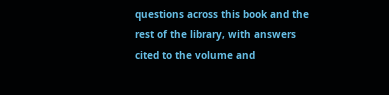questions across this book and the rest of the library, with answers cited to the volume and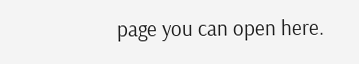page you can open here.